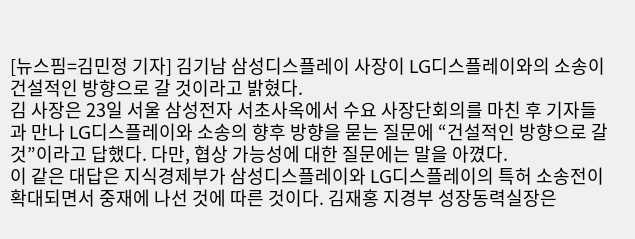[뉴스핌=김민정 기자] 김기남 삼성디스플레이 사장이 LG디스플레이와의 소송이 건설적인 방향으로 갈 것이라고 밝혔다.
김 사장은 23일 서울 삼성전자 서초사옥에서 수요 사장단회의를 마친 후 기자들과 만나 LG디스플레이와 소송의 향후 방향을 묻는 질문에 “건설적인 방향으로 갈 것”이라고 답했다. 다만, 협상 가능성에 대한 질문에는 말을 아꼈다.
이 같은 대답은 지식경제부가 삼성디스플레이와 LG디스플레이의 특허 소송전이 확대되면서 중재에 나선 것에 따른 것이다. 김재홍 지경부 성장동력실장은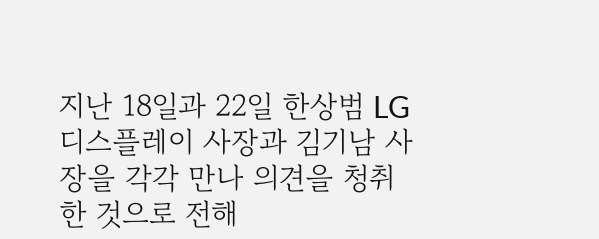지난 18일과 22일 한상범 LG디스플레이 사장과 김기남 사장을 각각 만나 의견을 청취한 것으로 전해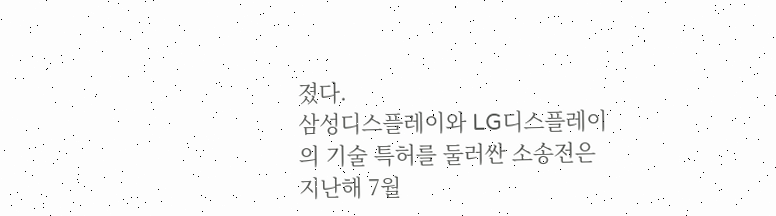졌다.
삼성디스플레이와 LG디스플레이의 기술 특허를 둘러싼 소송전은 지난해 7월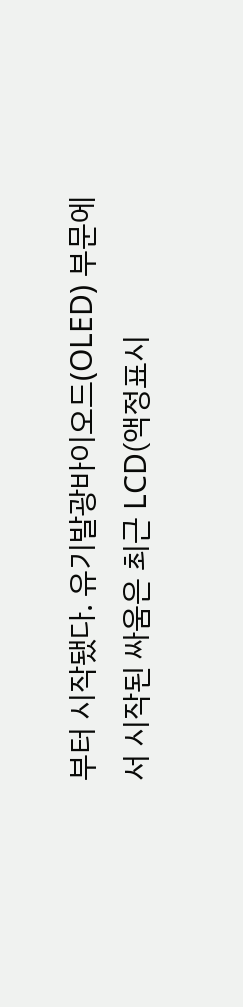부터 시작됐다. 유기발광바이오드(OLED) 부문에서 시작된 싸움은 최근 LCD(액정표시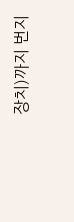장치)까지 번지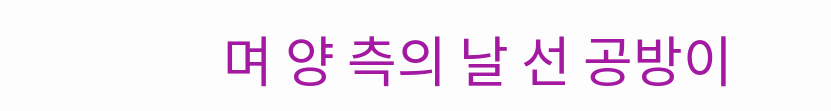며 양 측의 날 선 공방이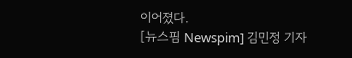이어졌다.
[뉴스핌 Newspim] 김민정 기자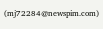(mj72284@newspim.com)